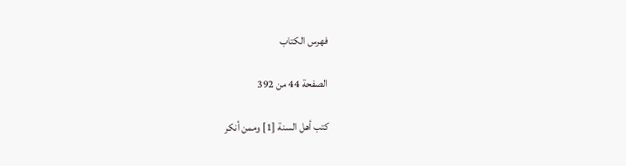فهرس الكتاب

الصفحة 44 من 392

كتب أهل السنة [1] وممن أنكر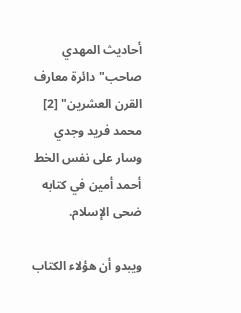أحاديث المهدي صاحب"دائرة معارف القرن العشرين" [2] محمد فريد وجدي وسار على نفس الخط أحمد أمين في كتابه ضحى الإسلام.

ويبدو أن هؤلاء الكتاب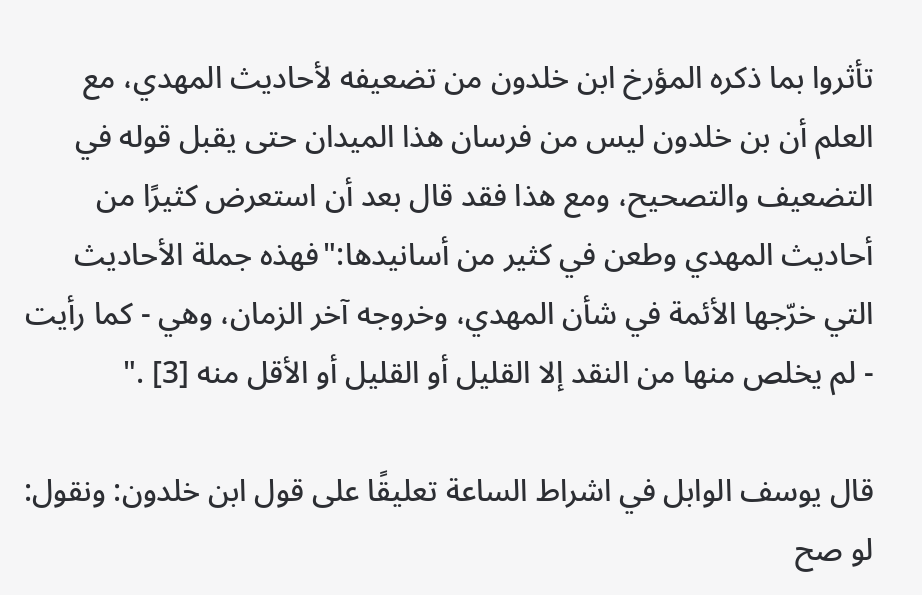تأثروا بما ذكره المؤرخ ابن خلدون من تضعيفه لأحاديث المهدي، مع العلم أن بن خلدون ليس من فرسان هذا الميدان حتى يقبل قوله في التضعيف والتصحيح، ومع هذا فقد قال بعد أن استعرض كثيرًا من أحاديث المهدي وطعن في كثير من أسانيدها:"فهذه جملة الأحاديث التي خرّجها الأئمة في شأن المهدي، وخروجه آخر الزمان، وهي - كما رأيت - لم يخلص منها من النقد إلا القليل أو القليل أو الأقل منه [3] ."

قال يوسف الوابل في اشراط الساعة تعليقًا على قول ابن خلدون: ونقول: لو صح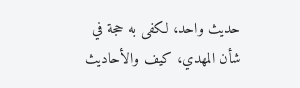حديث واحد، لكفى به حجة في شأن المهدي، كيف والأحاديث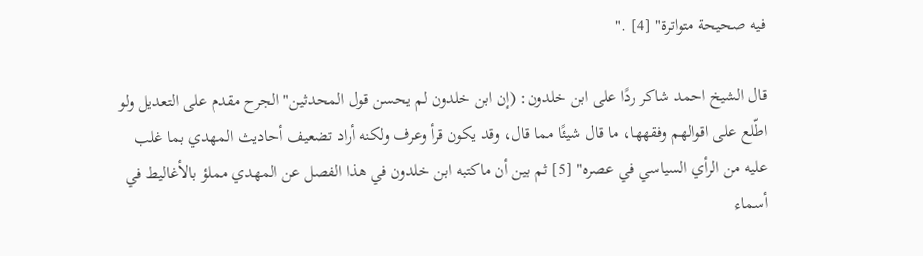فيه صحيحة متواترة" [4] ."

قال الشيخ احمد شاكر ردًا على ابن خلدون: (إن ابن خلدون لم يحسن قول المحدثين"الجرح مقدم على التعديل ولو اطّلع على اقوالهم وفقهها، ما قال شيئًا مما قال، وقد يكون قرأ وعرف ولكنه أراد تضعيف أحاديث المهدي بما غلب عليه من الرأي السياسي في عصره" [5] ثم بين أن ماكتبه ابن خلدون في هذا الفصل عن المهدي مملؤ بالأغاليط في أسماء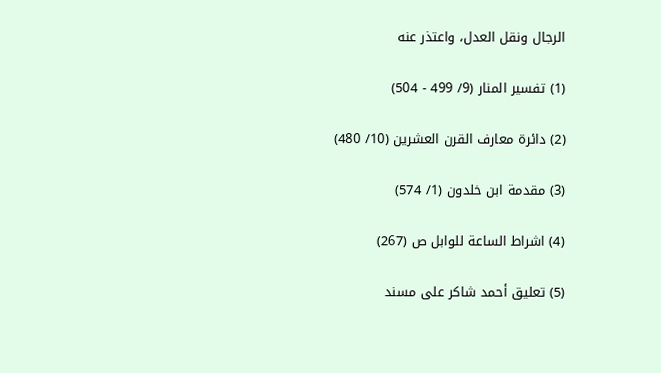الرجال ونقل العدل، واعتذر عنه

(1) تفسير المنار (9/ 499 - 504)

(2) دائرة معارف القرن العشرين (10/ 480)

(3) مقدمة ابن خلدون (1/ 574)

(4) اشراط الساعة للوابل ص (267)

(5) تعليق أحمد شاكر على مسند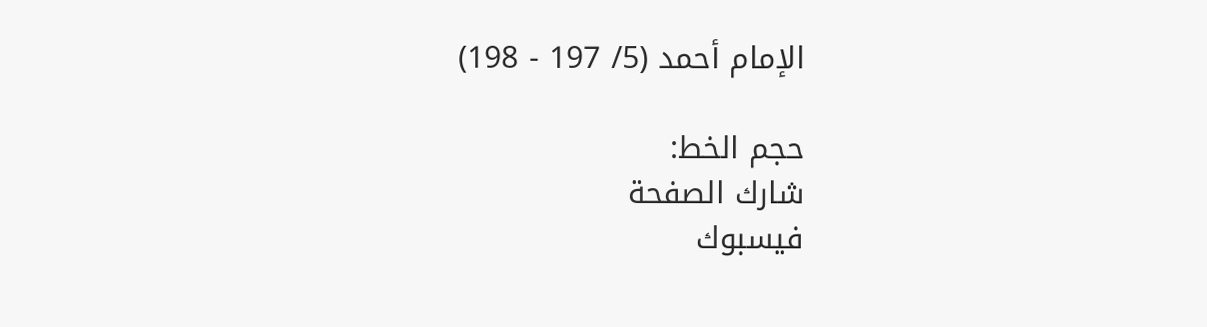الإمام أحمد (5/ 197 - 198)

حجم الخط:
شارك الصفحة
فيسبوك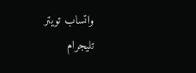واتساب تويتر تليجرام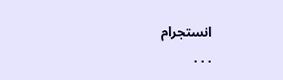انستجرام
. . .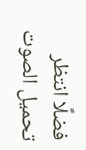فضلًا انتظر تحميل الصوت